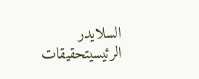السلايدر الرئيسيتحقيقات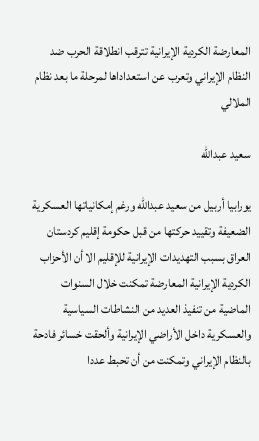المعارضة الكردية الإيرانية تترقب انطلاقة الحرب ضد النظام الإيراني وتعرب عن استعداداها لمرحلة ما بعد نظام الملالي

سعيد عبدالله

يورابيا أربيل من سعيد عبدالله ورغم إمكانياتها العسكرية الضعيفة وتقييد حركتها من قبل حكومة إقليم كردستان العراق بسبب التهديدات الإيرانية للإقليم الا أن الأحزاب الكردية الإيرانية المعارضة تمكنت خلال السنوات الماضية من تنفيذ العديد من النشاطات السياسية والعسكرية داخل الأراضي الإيرانية وألحقت خسائر فادحة بالنظام الإيراني وتمكنت من أن تحبط عددا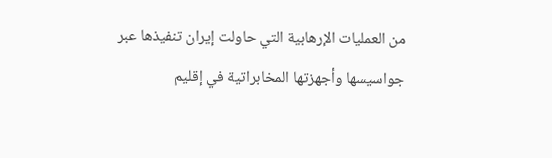من العمليات الإرهابية التي حاولت إيران تنفيذها عبر جواسيسها وأجهزتها المخابراتية في إقليم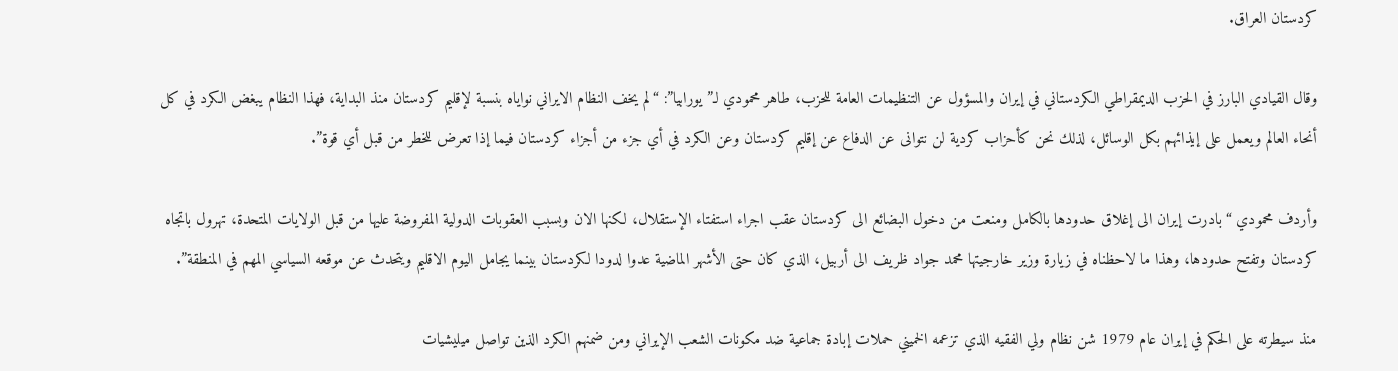كردستان العراق.

وقال القيادي البارز في الحزب الديمقراطي الكردستاني في إيران والمسؤول عن التنظيمات العامة للحزب، طاهر محمودي لـ”يورابيا”: “لم يخف النظام الايراني نواياه بنسبة لإقليم كردستان منذ البداية، فهذا النظام يبغض الكرد في كل أنحاء العالم ويعمل على إيذائهم بكل الوسائل، لذلك نحن كأحزاب كردية لن نتوانى عن الدفاع عن إقليم كردستان وعن الكرد في أي جزء من أجزاء كردستان فيما إذا تعرض للخطر من قبل أي قوة”.

وأردف محمودي “بادرت إيران الى إغلاق حدودها بالكامل ومنعت من دخول البضائع الى كردستان عقب اجراء استفتاء الإستقلال، لكنها الان وبسبب العقوبات الدولية المفروضة عليها من قبل الولايات المتحدة، تهرول باتجاه كردستان وتفتح حدودها، وهذا ما لاحظناه في زيارة وزير خارجيتها محمد جواد ظريف الى أربيل، الذي كان حتى الأشهر الماضية عدوا لدودا لكردستان بينما يجامل اليوم الاقليم ويتحدث عن موقعه السياسي المهم في المنطقة”.

منذ سيطرته على الحكم في إيران عام 1979 شن نظام ولي الفقيه الذي تزعمه الخميني حملات إبادة جماعية ضد مكونات الشعب الإيراني ومن ضمنهم الكرد الذين تواصل ميليشيات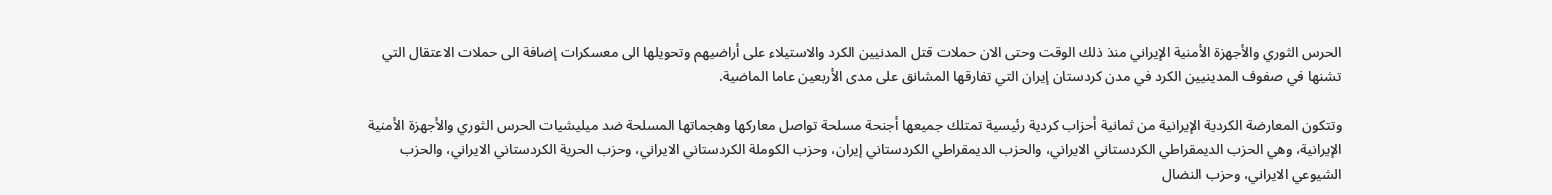الحرس الثوري والأجهزة الأمنية الإيراني منذ ذلك الوقت وحتى الان حملات قتل المدنيين الكرد والاستيلاء على أراضيهم وتحويلها الى معسكرات إضافة الى حملات الاعتقال التي تشنها في صفوف المدينيين الكرد في مدن كردستان إيران التي تفارقها المشانق على مدى الأربعين عاما الماضية.

وتتكون المعارضة الكردية الإيرانية من ثمانية أحزاب كردية رئيسية تمتلك جميعها أجنحة مسلحة تواصل معاركها وهجماتها المسلحة ضد ميليشيات الحرس الثوري والأجهزة الأمنية الإيرانية، وهي الحزب الديمقراطي الكردستاني الايراني، والحزب الديمقراطي الكردستاني إيران، وحزب الكوملة الكردستاني الايراني، وحزب الحرية الكردستاني الايراني، والحزب الشيوعي الايراني، وحزب النضال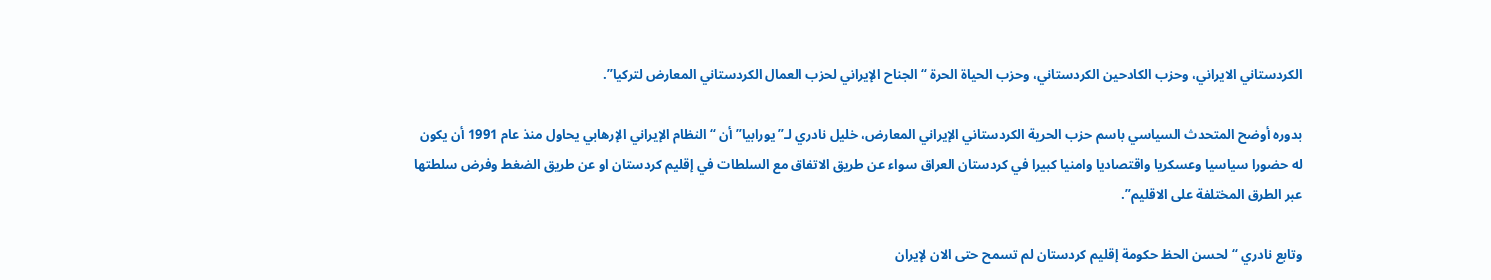الكردستاني الايراني، وحزب الكادحين الكردستاني، وحزب الحياة الحرة “الجناح الإيراني لحزب العمال الكردستاني المعارض لتركيا”.

بدوره أوضح المتحدث السياسي باسم حزب الحرية الكردستاني الإيراني المعارض، خليل نادري لـ”يورابيا” أن “النظام الإيراني الإرهابي يحاول منذ عام 1991 أن يكون له حضورا سياسيا وعسكريا واقتصاديا وامنيا كبيرا في كردستان العراق سواء عن طريق الاتفاق مع السلطات في إقليم كردستان او عن طريق الضغط وفرض سلطتها عبر الطرق المختلفة على الاقليم”.

وتابع نادري “لحسن الحظ حكومة إقليم كردستان لم تسمح حتى الان لإيران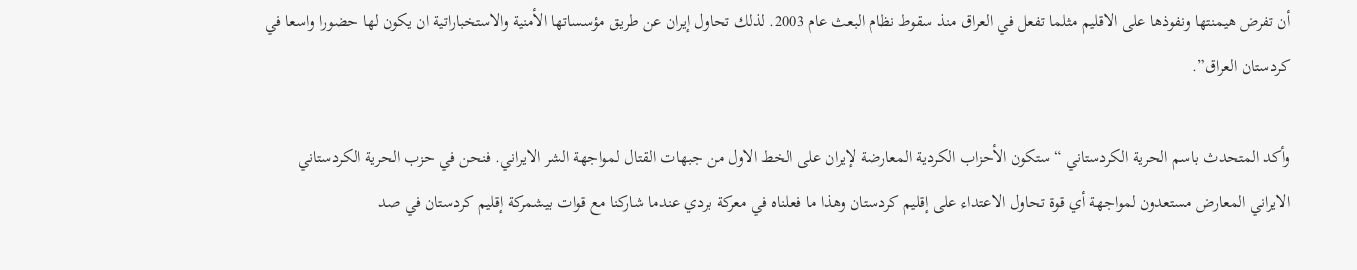أن تفرض هيمنتها ونفوذها على الاقليم مثلما تفعل في العراق منذ سقوط نظام البعث عام 2003. لذلك تحاول إيران عن طريق مؤسساتها الأمنية والاستخباراتية ان يكون لها حضورا واسعا في كردستان العراق”.

وأكد المتحدث باسم الحرية الكردستاني “ستكون الأحزاب الكردية المعارضة لإيران على الخط الاول من جبهات القتال لمواجهة الشر الايراني. فنحن في حزب الحرية الكردستاني الايراني المعارض مستعدون لمواجهة أي قوة تحاول الاعتداء على إقليم كردستان وهذا ما فعلناه في معركة بردي عندما شاركنا مع قوات بيشمركة إقليم كردستان في صد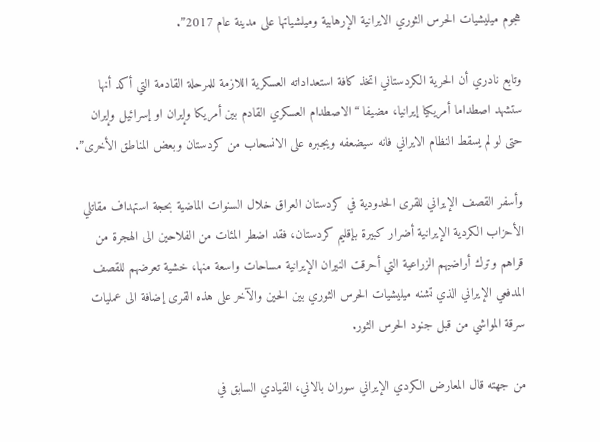هجوم ميليشيات الحرس الثوري الايرانية الإرهابية وميلشياتها على مدينة عام 2017”.

وتابع نادري أن الحرية الكردستاني اتخذ كافة استعداداته العسكرية اللازمة للمرحلة القادمة التي أكد أنها ستشهد اصطداما أمريكيا إيرانيا، مضيفا “الاصطدام العسكري القادم بين أمريكا وإيران او إسرائيل وإيران حتى لو لم يسقط النظام الايراني فانه سيضعفه ويجبره على الانسحاب من كردستان وبعض المناطق الأخرى”.

وأسفر القصف الإيراني للقرى الحدودية في كردستان العراق خلال السنوات الماضية بحجة استهداف مقاتلي الأحزاب الكردية الإيرانية أضرار كبيرة بإقليم كردستان، فقد اضطر المئات من الفلاحين الى الهجرة من قراهم وترك أراضيهم الزراعية التي أحرقت النيران الإيرانية مساحات واسعة منها، خشية تعرضهم للقصف المدفعي الإيراني الذي تشنه ميليشيات الحرس الثوري بين الحين والآخر على هذه القرى إضافة الى عمليات سرقة المواشي من قبل جنود الحرس الثور.

من جهته قال المعارض الكردي الإيراني سوران بالاني، القيادي السابق في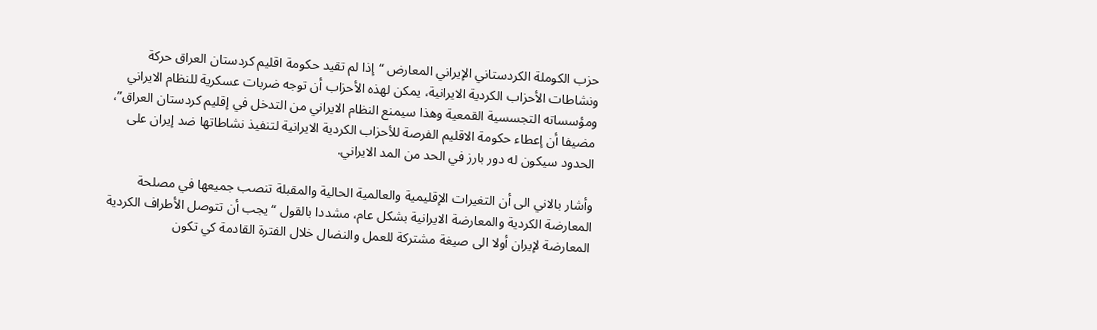حزب الكوملة الكردستاني الإيراني المعارض “إذا لم تقيد حكومة اقليم كردستان العراق حركة ونشاطات الأحزاب الكردية الايرانية، يمكن لهذه الأحزاب أن توجه ضربات عسكرية للنظام الايراني ومؤسساته التجسسية القمعية وهذا سيمنع النظام الايراني من التدخل في إقليم كردستان العراق”، مضيفا أن إعطاء حكومة الاقليم الفرصة للأحزاب الكردية الايرانية لتنفيذ نشاطاتها ضد إيران على الحدود سيكون له دور بارز في الحد من المد الايراني.

وأشار بالاني الى أن التغيرات الإقليمية والعالمية الحالية والمقبلة تنصب جميعها في مصلحة المعارضة الكردية والمعارضة الايرانية بشكل عام، مشددا بالقول “يجب أن تتوصل الأطراف الكردية المعارضة لإيران أولا الى صيغة مشتركة للعمل والنضال خلال الفترة القادمة كي تكون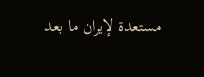مستعدة لإيران ما بعد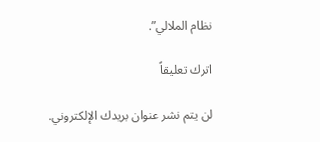نظام الملالي”.

اترك تعليقاً

لن يتم نشر عنوان بريدك الإلكتروني.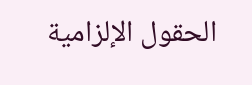الحقول الإلزامية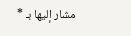مشار إليها بـ *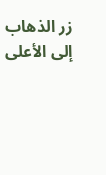زر الذهاب إلى الأعلى